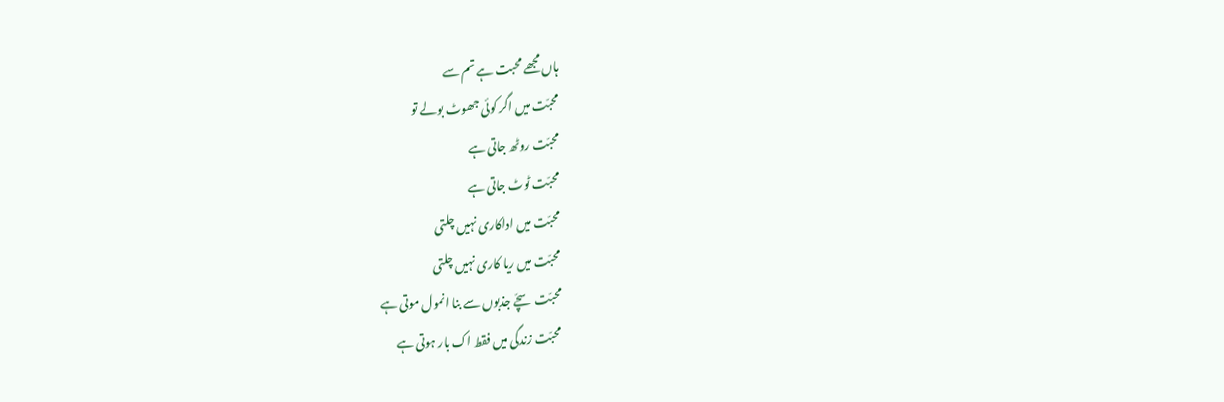ہاں مجھے محبت ہے تم سے
محبّت میں اگر کوئی جھوٹ بولے تو
محبّت روٹھ جاتی ہے
محبّت ٹوٹ جاتی ہے
محبّت میں اداکاری نہیں چلتی
محبّت میں ریا کاری نہیں چلتی
محبّت سچّے جذبوں سے بنا انمول موتی ہے
محبّت زندگی میں فقط اک بار ہوتی ہے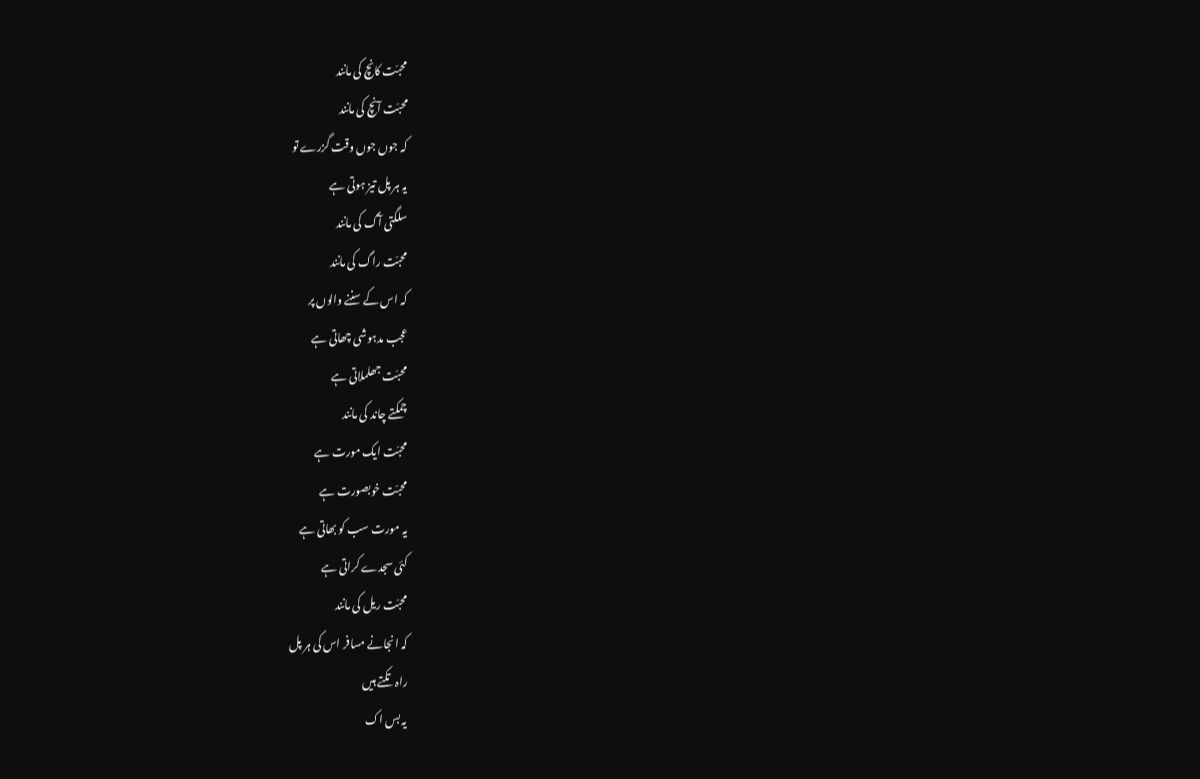محبّت کانچ کی مانند
محبّت آنچ کی مانند
کہ جوں جوں وقت گزرے تو
یہ ہر پل تیز ہوتی ہے
سلگتی آگ کی مانند
محبّت راگ کی مانند
کہ اس کے سننے والوں پر
عجب مدہوشی چھاتی ہے
محبّت جھلملاتی ہے
چمکتے چاند کی مانند
محبّت ایک مورت ہے
محبّت خوبصورت ہے
یہ مورت سب کو بھاتی ہے
کئی سجدے کراتی ہے
محبّت ریل کی مانند
کہ انجانے مسافر اس کی ہر پل
راہ تکتے ہیں
یہ بس اک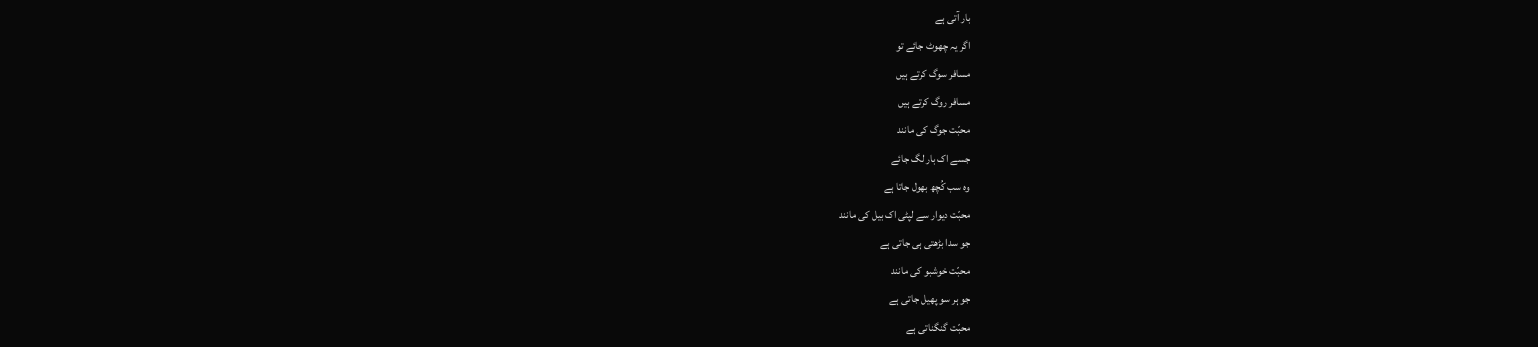بار آتی ہے
اگر یہ چھوٹ جائے تو
مسافر سوگ کرتے ہیں
مسافر روگ کرتے ہیں
محبّت جوگ کی مانند
جسے اک بار لگ جائے
وہ سب کُچھ بھول جاتا ہے
محبّت دیوار سے لپٹی اک بیل کی مانند
جو سدا بڑھتی ہی جاتی ہے
محبّت خوشبو کی مانند
جو ہر سو پھیل جاتی ہے
محبّت گنگناتی ہے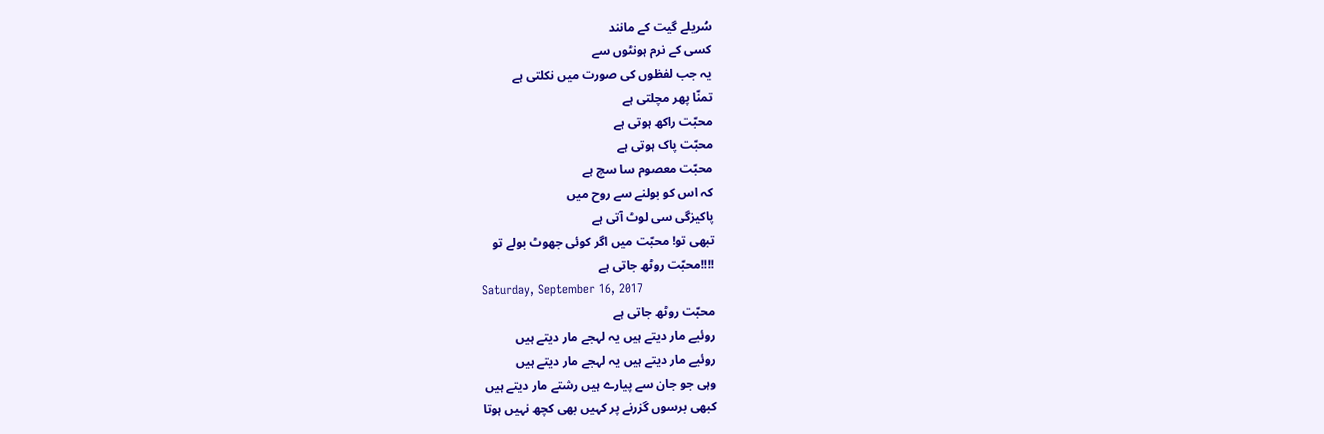سُریلے گیت کے مانند
کسی کے نرم ہونٹوں سے
یہ جب لفظوں کی صورت میں نکلتی ہے
تمنّا پھر مچلتی ہے
محبّت راکھ ہوتی ہے
محبّت پاک ہوتی ہے
محبّت معصوم سا سچ ہے
کہ اس کو بولنے سے روح میں
پاکیزگی سی لوٹ آتی ہے
تبھی تو! محبّت میں اگر کوئی جھوٹ بولے تو
!!!!محبّت روٹھ جاتی ہے
Saturday, September 16, 2017
محبّت روٹھ جاتی ہے
روئیے مار دیتے ہیں یہ لہجے مار دیتے ہیں
روئیے مار دیتے ہیں یہ لہجے مار دیتے ہیں
وہی جو جان سے پیارے ہیں رشتے مار دیتے ہیں
کبھی برسوں گزرنے پر کہیں بھی کچھ نہیں ہوتا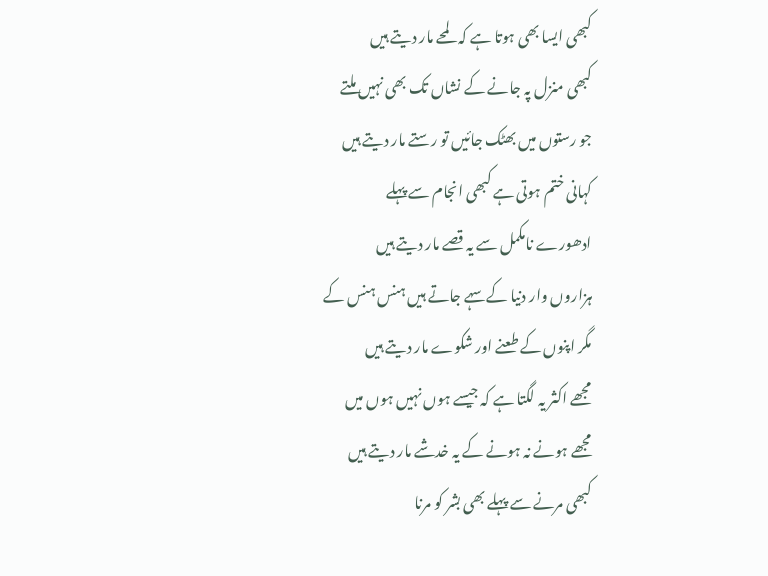کبھی ایسا بھی ہوتا ہے کہ لمحے مار دیتے ہیں
کبھی منزل پہ جانے کے نشاں تک بھی نہیں ملتے
جو رستوں میں بھٹک جائیں تو رستے مار دیتے ہیں
کہانی ختم ہوتی ہے کبھی انجام سے پہلے
ادھورے نامکمل سے یہ قصے مار دیتے ہیں
ہزاروں وار دنیا کے سہے جاتے ہیں ہنس ہنس کے
مگر اپنوں کے طعنے اور شکوے مار دیتے ہیں
مجھے اکثر یہ لگتا ہے کہ جیسے ہوں نہیں ہوں میں
مجھے ہونے نہ ہونے کے یہ خدشے مار دیتے ہیں
کبھی مرنے سے پہلے بھی بشر کو مرنا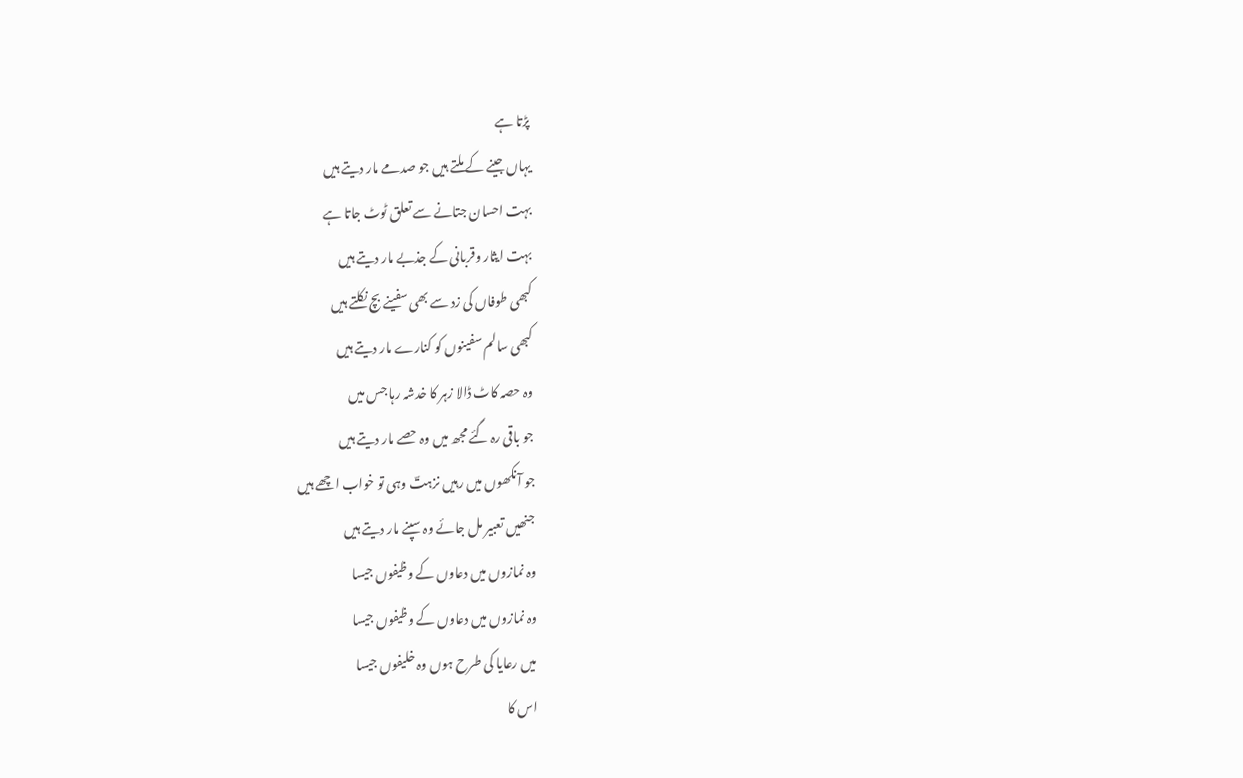پڑتا ہے
یہاں جینے کے ملتے ہیں جو صدمے مار دیتے ہیں
بہت احسان جتانے سے تعلق ٹوٹ جاتا ہے
بہت ایثار وقربانی کے جذبے مار دیتے ہیں
کبھی طوفاں کی زد سے بھی سفینے بچ نکلتے ہیں
کبھی سالم سفینوں کو کنارے مار دیتے ہیں
وہ حصہ کاٹ ڈالا زہر کا خدشہ رہا جس میں
جو باقی رہ گئے مجھ میں وہ حصے مار دیتے ہیں
جو آنکھوں میں رہیں نزہتؔ وہی تو خواب اچھے ہیں
جنھیں تعبیر مل جائے وہ سپنے مار دیتے ہیں
وہ نمازوں میں دعاوں کے وظیفوں جیسا
وہ نمازوں میں دعاوں کے وظیفوں جیسا
میں رعایا کی طرح ہوں وہ خلیفوں جیسا
اس کا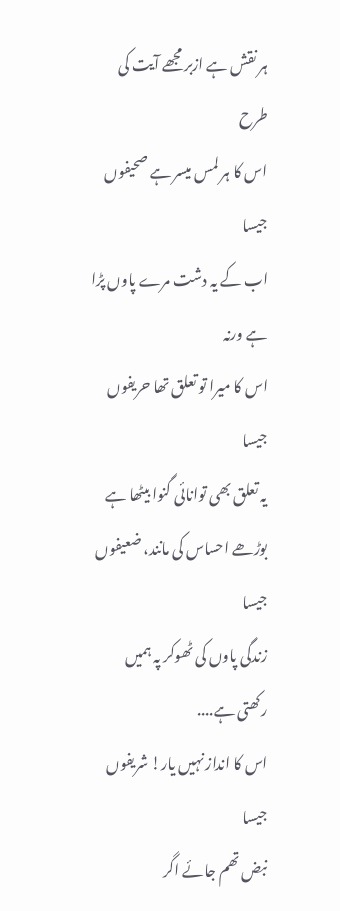ہر نقش ہے ازبر مجھے آیت کی طرح
اس کا ہر لمس میسر ہے صحیفوں جیسا
اب کے یہ دشت مرے پاوں پڑا ہے ورنہ
اس کا میرا تو تعلق تھا حریفوں جیسا
یہ تعلق بھی توانائی گنوا بیٹھا ہے
بوڑھے احساس کی مانند، ضعیفوں جیسا
زندگی پاوں کی ٹھوکر پہ ہمیں رکھتی ہے....
اس کا انداز نہیں یار! شریفوں جیسا
نبض تھم جائے اگر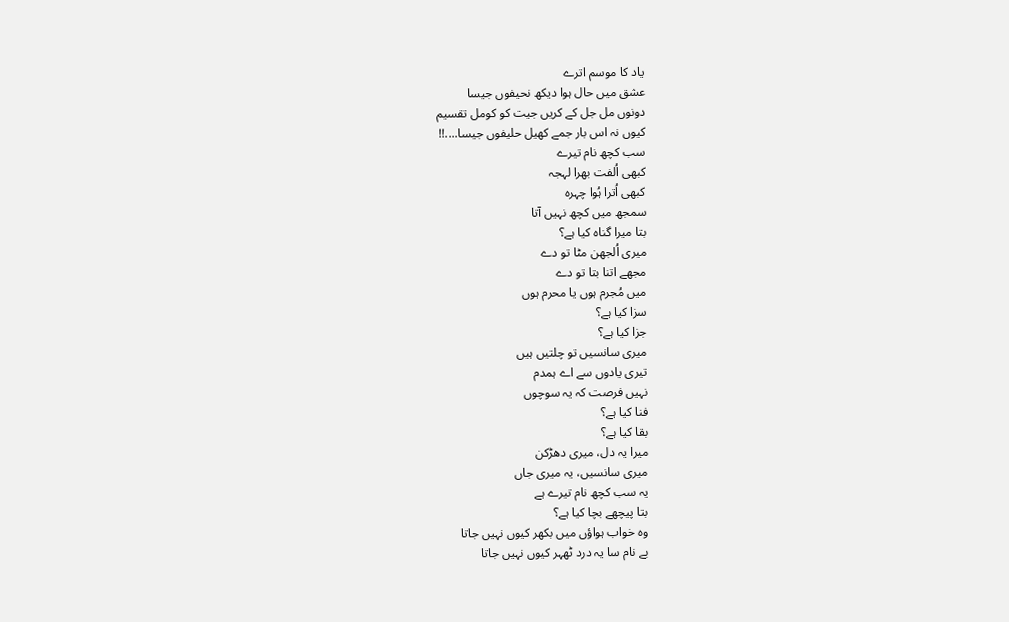یاد کا موسم اترے
عشق میں حال ہوا دیکھ نحیفوں جیسا
دونوں مل جل کے کریں جیت کو کومل تقسیم
کیوں نہ اس بار جمے کھیل حلیفوں جیسا....!!
سب کچھ نام تیرے
کبھی اُلفت بھرا لہجہ
کبھی اُترا ہُوا چہرہ
سمجھ میں کچھ نہیں آتا
بتا میرا گناہ کیا ہے؟
میری اُلجھن مٹا تو دے
مجھے اتنا بتا تو دے
میں مُجرم ہوں یا محرم ہوں
سزا کیا ہے؟
جزا کیا ہے؟
میری سانسیں تو چلتیں ہیں
تیری یادوں سے اے ہمدم
نہیں فرصت کہ یہ سوچوں
فنا کیا ہے؟
بقا کیا ہے؟
میرا یہ دل، میری دھڑکن
میری سانسیں، یہ میری جاں
یہ سب کچھ نام تیرے ہے
بتا پیچھے بچا کیا ہے؟
وہ خواب ہواؤں میں بکھر کیوں نہیں جاتا
بے نام سا یہ درد ٹھہر کیوں نہیں جاتا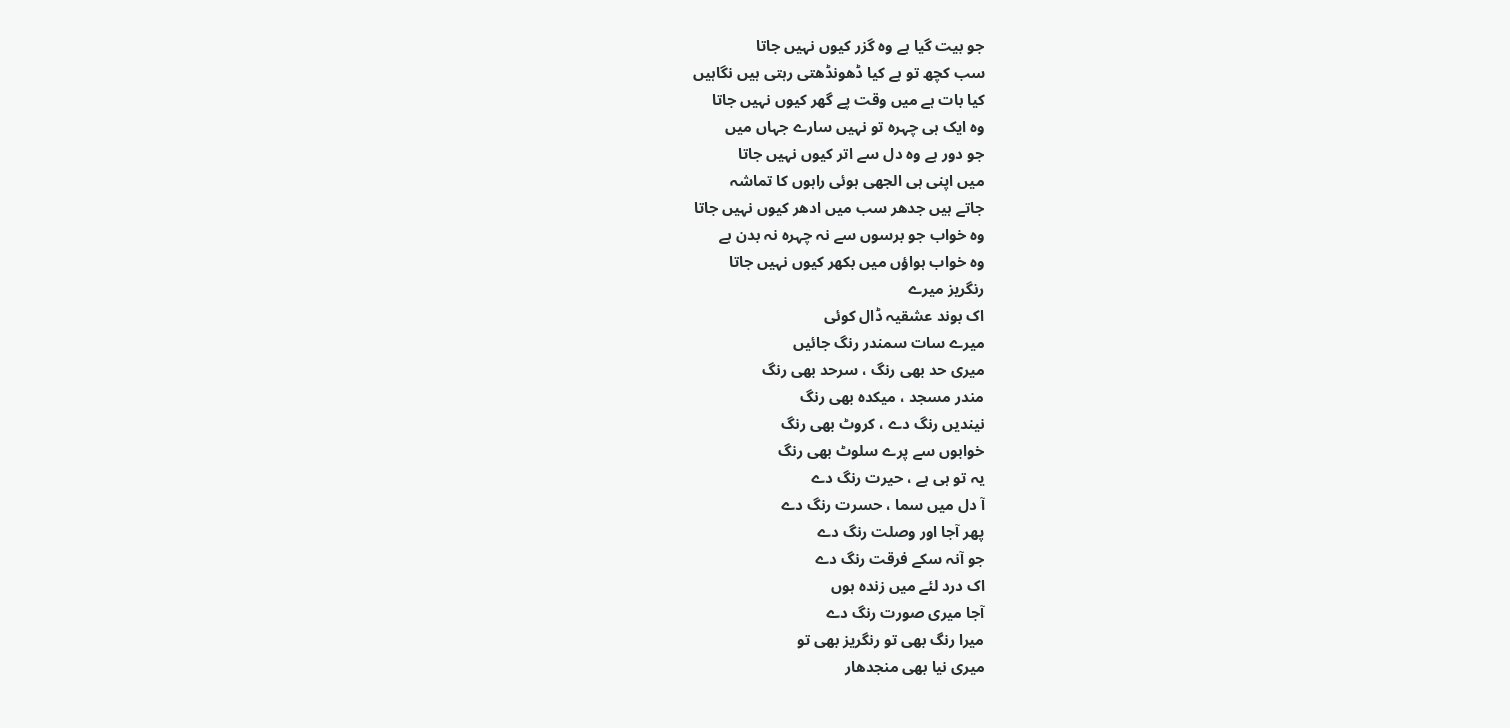جو بیت گیا ہے وہ گزر کیوں نہیں جاتا
سب کچھ تو ہے کیا ڈھونڈھتی رہتی ہیں نگاہیں
کیا بات ہے میں وقت پے گھر کیوں نہیں جاتا
وہ ایک ہی چہرہ تو نہیں سارے جہاں میں
جو دور ہے وہ دل سے اتر کیوں نہیں جاتا
میں اپنی ہی الجھی ہوئی راہوں کا تماشہ
جاتے ہیں جدھر سب میں ادھر کیوں نہیں جاتا
وہ خواب جو برسوں سے نہ چہرہ نہ بدن ہے
وہ خواب ہواؤں میں بکھر کیوں نہیں جاتا
رنگریز میرے
اک بوند عشقیہ ڈال کوئی
میرے سات سمندر رنگ جائیں
میری حد بھی رنگ ، سرحد بھی رنگ
مندر مسجد ، میکدہ بھی رنگ
نیندیں رنگ دے ، کروٹ بھی رنگ
خوابوں سے پرے سلوٹ بھی رنگ
یہ تو ہی ہے ، حیرت رنگ دے
آ دل میں سما ، حسرت رنگ دے
پھر آجا اور وصلت رنگ دے
جو آنہ سکے فرقت رنگ دے
اک درد لئے میں زندہ ہوں
آجا میری صورت رنگ دے
میرا رنگ بھی تو رنگریز بھی تو
میری نیا بھی منجدھار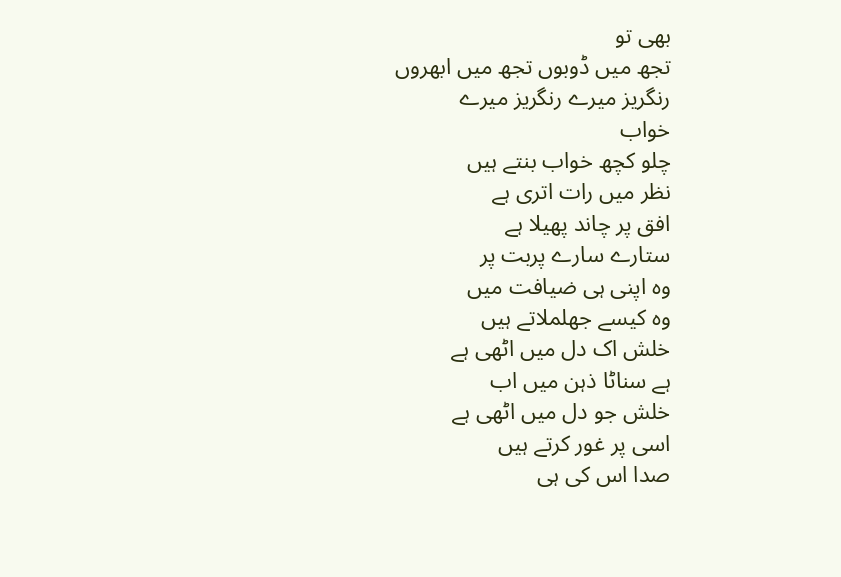بھی تو
تجھ میں ڈوبوں تجھ میں ابھروں
رنگریز میرے رنگریز میرے
خواب
چلو کچھ خواب بنتے ہیں
نظر میں رات اتری ہے
افق پر چاند پھیلا ہے
ستارے سارے پربت پر
وہ اپنی ہی ضیافت میں
وہ کیسے جھلملاتے ہیں
خلش اک دل میں اٹھی ہے
ہے سناٹا ذہن میں اب
خلش جو دل میں اٹھی ہے
اسی پر غور کرتے ہیں
صدا اس کی ہی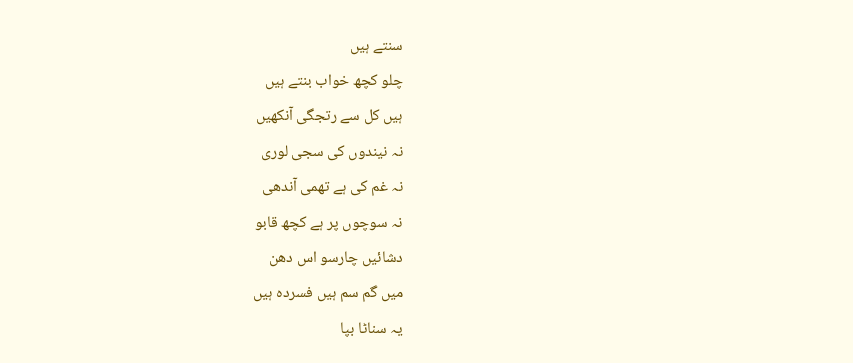سنتے ہیں
چلو کچھ خواب بنتے ہیں
ہیں کل سے رتجگی آنکھیں
نہ نیندوں کی سجی لوری
نہ غم کی ہے تھمی آندھی
نہ سوچوں پر ہے کچھ قابو
دشائیں چارسو اس دھن
میں گم سم ہیں فسردہ ہیں
یہ سناٹا بپا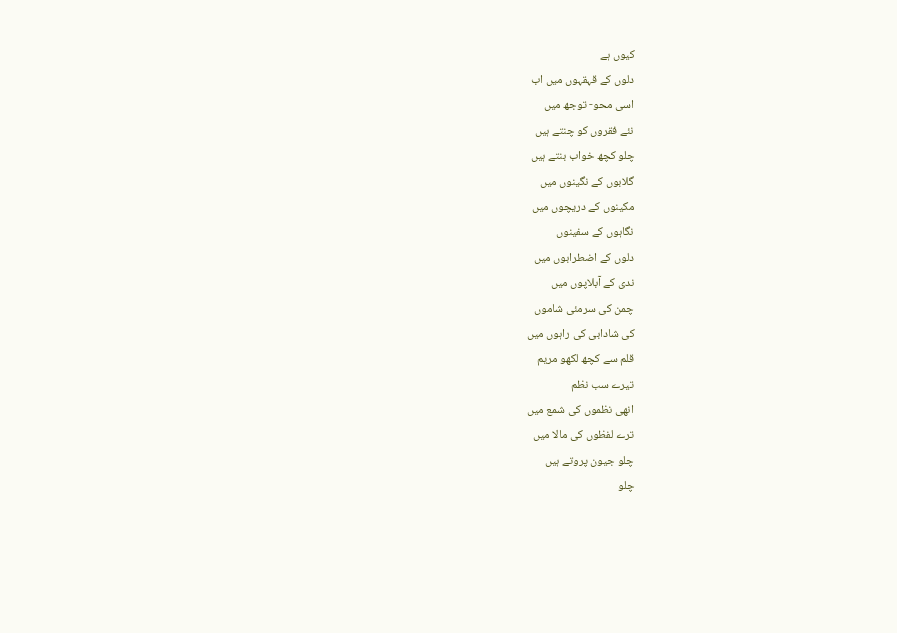کیوں ہے
دلوں کے قہقہوں میں اب
اسی محو- توجھ میں
نئے فقروں کو چنتے ہیں
چلو کچھ خواب بنتے ہیں
گلابوں کے نگینوں میں
مکینوں کے دریچوں میں
نگاہوں کے سفینوں
دلوں کے اضطرابوں میں
ندی کے آبلاپوں میں
چمن کی سرمئی شاموں
کی شادابی کی راہوں میں
قلم سے کچھ لکھو مریم
تیرے سب نظم
انھی نظموں کی شمع میں
ترے لفظوں کی مالا میں
چلو جیون پروتے ہیں
چلو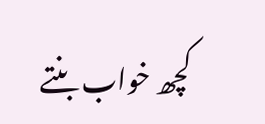کچھ خواب بنتے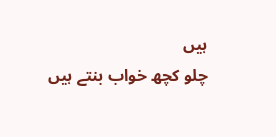ہیں
چلو کچھ خواب بنتے ہیں